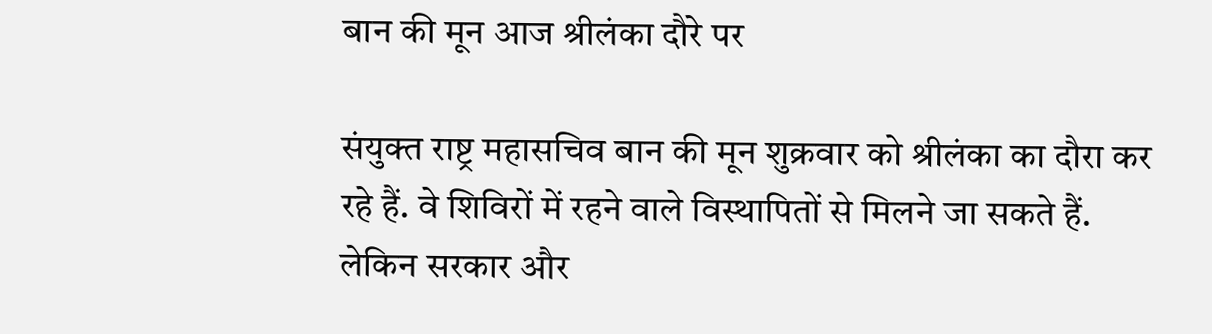बान की मून आज श्रीलंका दौरे पर

संयुक्त राष्ट्र महासचिव बान की मून शुक्रवार को श्रीलंका का दौरा कर रहे हैं. वे शिविरों में रहने वाले विस्थापितों से मिलने जा सकते हैं.
लेकिन सरकार और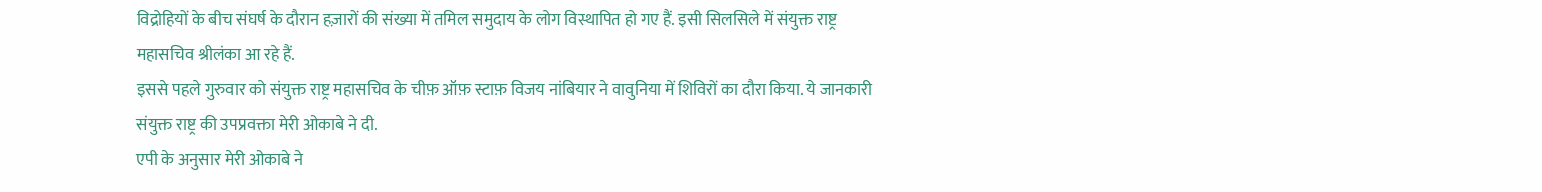विद्रोहियों के बीच संघर्ष के दौरान हज़ारों की संख्या में तमिल समुदाय के लोग विस्थापित हो गए हैं. इसी सिलसिले में संयुक्त राष्ट्र महासचिव श्रीलंका आ रहे हैं.
इससे पहले गुरुवार को संयुक्त राष्ट्र महासचिव के चीफ़ ऑफ़ स्टाफ़ विजय नांबियार ने वावुनिया में शिविरों का दौरा किया. ये जानकारी संयुक्त राष्ट्र की उपप्रवक्ता मेरी ओकाबे ने दी.
एपी के अनुसार मेरी ओकाबे ने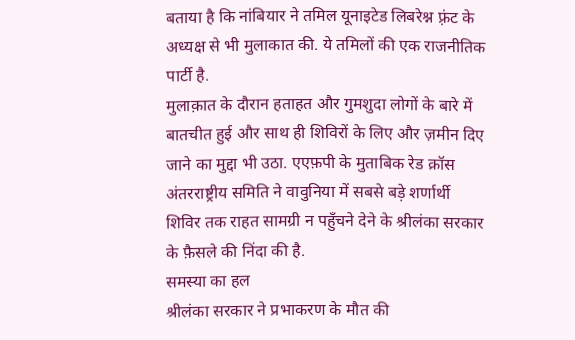बताया है कि नांबियार ने तमिल यूनाइटेड लिबरेश्न फ़्रंट के अध्यक्ष से भी मुलाकात की. ये तमिलों की एक राजनीतिक पार्टी है.
मुलाक़ात के दौरान हताहत और गुमशुदा लोगों के बारे में बातचीत हुई और साथ ही शिविरों के लिए और ज़मीन दिए जाने का मुद्दा भी उठा. एएफ़पी के मुताबिक रेड क्रॉस अंतरराष्ट्रीय समिति ने वावुनिया में सबसे बड़े शर्णार्थी शिविर तक राहत सामग्री न पहुँचने देने के श्रीलंका सरकार के फ़ैसले की निंदा की है.
समस्या का हल
श्रीलंका सरकार ने प्रभाकरण के मौत की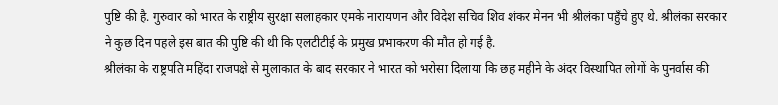पुष्टि की है. गुरुवार को भारत के राष्ट्रीय सुरक्षा सलाहकार एमके नारायणन और विदेश सचिव शिव शंकर मेनन भी श्रीलंका पहुँचे हुए थे. श्रीलंका सरकार ने कुछ दिन पहले इस बात की पुष्टि की थी कि एलटीटीई के प्रमुख प्रभाकरण की मौत हो गई है.
श्रीलंका के राष्ट्रपति महिंदा राजपक्षे से मुलाकात के बाद सरकार ने भारत को भरोसा दिलाया कि छह महीने के अंदर विस्थापित लोगों के पुनर्वास की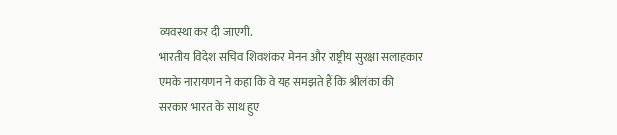व्यवस्था कर दी जाएगी.
भारतीय विदेश सचिव शिवशंकर मेनन और राष्ट्रीय सुरक्षा सलाहकार एमके नारायणन ने कहा कि वे यह समझते हैं कि श्रीलंका की सरकार भारत के साथ हुए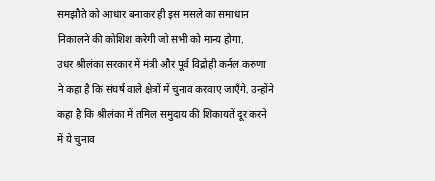समझौते को आधार बनाकर ही इस मसले का समाधान निकालने की कोशिश करेगी जो सभी को मान्य होगा.
उधर श्रीलंका सरकार में मंत्री और पूर्व विद्रोही कर्नल करुणा ने कहा है कि संघर्ष वाले क्षेत्रों में चुनाव करवाए जाएँगे. उन्होंने कहा है कि श्रीलंका में तमिल समुदाय की शिकायतें दूर करने में ये चुनाव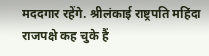मददगार रहेंगे. श्रीलंकाई राष्ट्रपति महिंदा राजपक्षे कह चुके हैं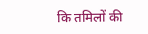कि तमिलों की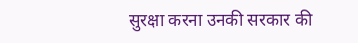सुरक्षा करना उनकी सरकार की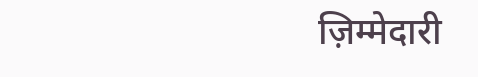ज़िम्मेदारी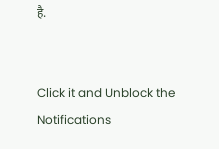है.


Click it and Unblock the Notifications